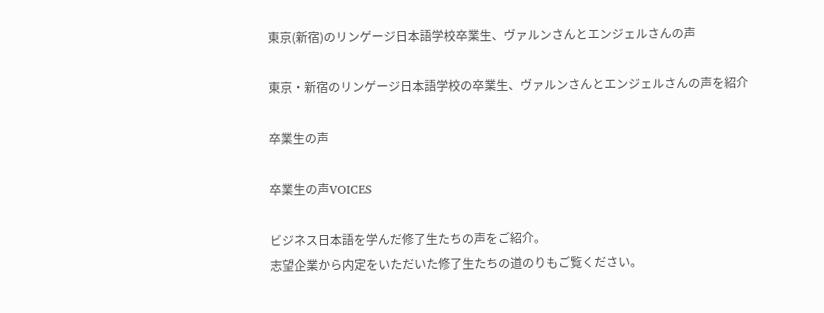東京(新宿)のリンゲージ日本語学校卒業生、ヴァルンさんとエンジェルさんの声

東京・新宿のリンゲージ日本語学校の卒業生、ヴァルンさんとエンジェルさんの声を紹介

卒業生の声

卒業生の声VOICES

ビジネス日本語を学んだ修了生たちの声をご紹介。
志望企業から内定をいただいた修了生たちの道のりもご覧ください。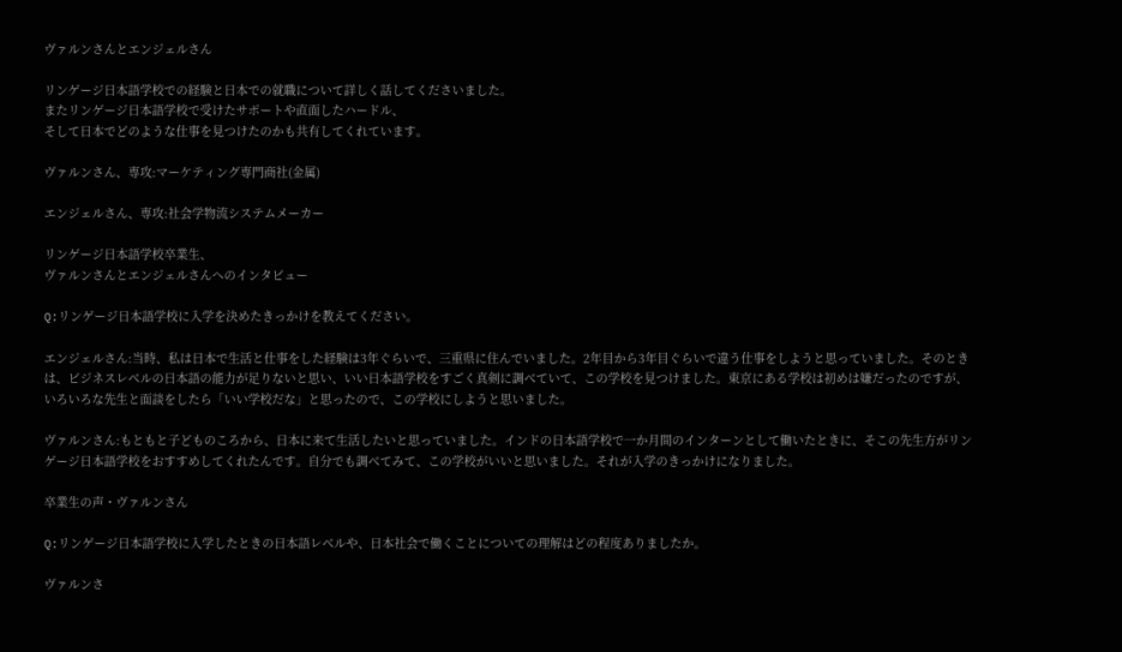ヴァルンさんとエンジェルさん

リンゲージ日本語学校での経験と日本での就職について詳しく話してくださいました。
またリンゲージ日本語学校で受けたサポートや直面したハードル、
そして日本でどのような仕事を見つけたのかも共有してくれています。

ヴァルンさん、専攻:マーケティング専門商社(金属)

エンジェルさん、専攻:社会学物流システムメーカー

リンゲージ日本語学校卒業生、
ヴァルンさんとエンジェルさんへのインタビュー

Q:リンゲージ日本語学校に入学を決めたきっかけを教えてください。

エンジェルさん:当時、私は日本で生活と仕事をした経験は3年ぐらいで、三重県に住んでいました。2年目から3年目ぐらいで違う仕事をしようと思っていました。そのときは、ビジネスレベルの日本語の能力が足りないと思い、いい日本語学校をすごく真剣に調べていて、この学校を見つけました。東京にある学校は初めは嫌だったのですが、いろいろな先生と面談をしたら「いい学校だな」と思ったので、この学校にしようと思いました。

ヴァルンさん:もともと子どものころから、日本に来て生活したいと思っていました。インドの日本語学校で一か月間のインターンとして働いたときに、そこの先生方がリンゲージ日本語学校をおすすめしてくれたんです。自分でも調べてみて、この学校がいいと思いました。それが入学のきっかけになりました。

卒業生の声・ヴァルンさん

Q:リンゲージ日本語学校に入学したときの日本語レベルや、日本社会で働くことについての理解はどの程度ありましたか。

ヴァルンさ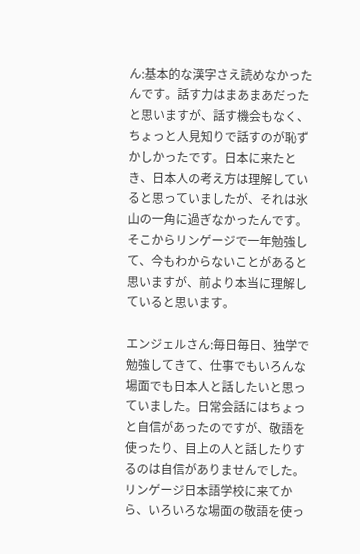ん:基本的な漢字さえ読めなかったんです。話す力はまあまあだったと思いますが、話す機会もなく、ちょっと人見知りで話すのが恥ずかしかったです。日本に来たとき、日本人の考え方は理解していると思っていましたが、それは氷山の一角に過ぎなかったんです。そこからリンゲージで一年勉強して、今もわからないことがあると思いますが、前より本当に理解していると思います。

エンジェルさん:毎日毎日、独学で勉強してきて、仕事でもいろんな場面でも日本人と話したいと思っていました。日常会話にはちょっと自信があったのですが、敬語を使ったり、目上の人と話したりするのは自信がありませんでした。リンゲージ日本語学校に来てから、いろいろな場面の敬語を使っ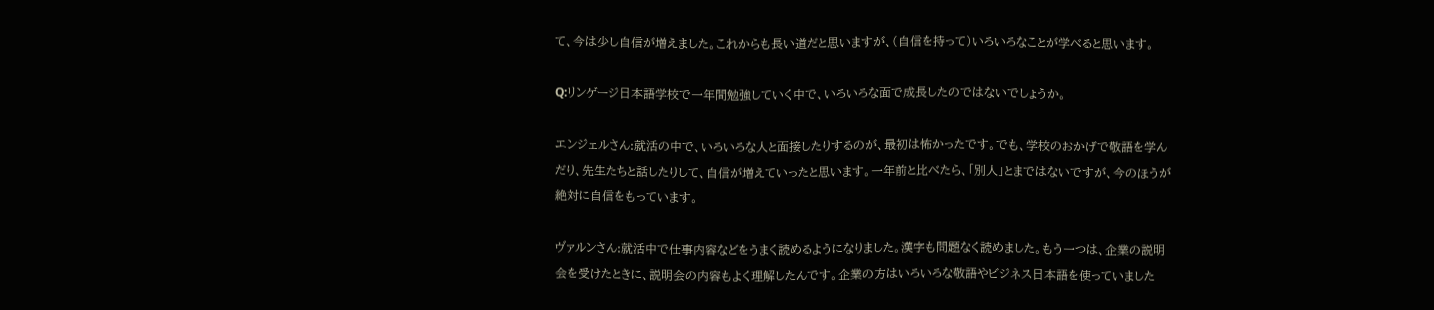て、今は少し自信が増えました。これからも長い道だと思いますが、(自信を持って)いろいろなことが学べると思います。

Q:リンゲージ日本語学校で一年間勉強していく中で、いろいろな面で成長したのではないでしょうか。

エンジェルさん:就活の中で、いろいろな人と面接したりするのが、最初は怖かったです。でも、学校のおかげで敬語を学んだり、先生たちと話したりして、自信が増えていったと思います。一年前と比べたら、「別人」とまではないですが、今のほうが絶対に自信をもっています。

ヴァルンさん:就活中で仕事内容などをうまく読めるようになりました。漢字も問題なく読めました。もう一つは、企業の説明会を受けたときに、説明会の内容もよく理解したんです。企業の方はいろいろな敬語やビジネス日本語を使っていました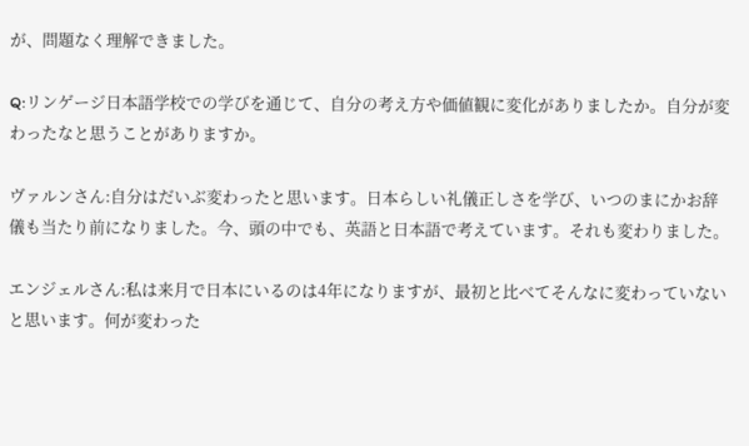が、問題なく理解できました。

Q:リンゲージ日本語学校での学びを通じて、自分の考え方や価値観に変化がありましたか。自分が変わったなと思うことがありますか。

ヴァルンさん:自分はだいぶ変わったと思います。日本らしい礼儀正しさを学び、いつのまにかお辞儀も当たり前になりました。今、頭の中でも、英語と日本語で考えています。それも変わりました。

エンジェルさん:私は来月で日本にいるのは4年になりますが、最初と比べてそんなに変わっていないと思います。何が変わった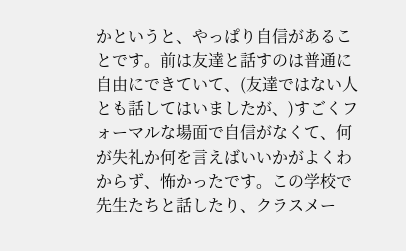かというと、やっぱり自信があることです。前は友達と話すのは普通に自由にできていて、(友達ではない人とも話してはいましたが、)すごくフォーマルな場面で自信がなくて、何が失礼か何を言えばいいかがよくわからず、怖かったです。この学校で先生たちと話したり、クラスメー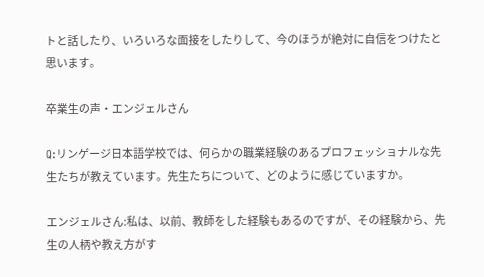トと話したり、いろいろな面接をしたりして、今のほうが絶対に自信をつけたと思います。

卒業生の声・エンジェルさん

Q:リンゲージ日本語学校では、何らかの職業経験のあるプロフェッショナルな先生たちが教えています。先生たちについて、どのように感じていますか。

エンジェルさん:私は、以前、教師をした経験もあるのですが、その経験から、先生の人柄や教え方がす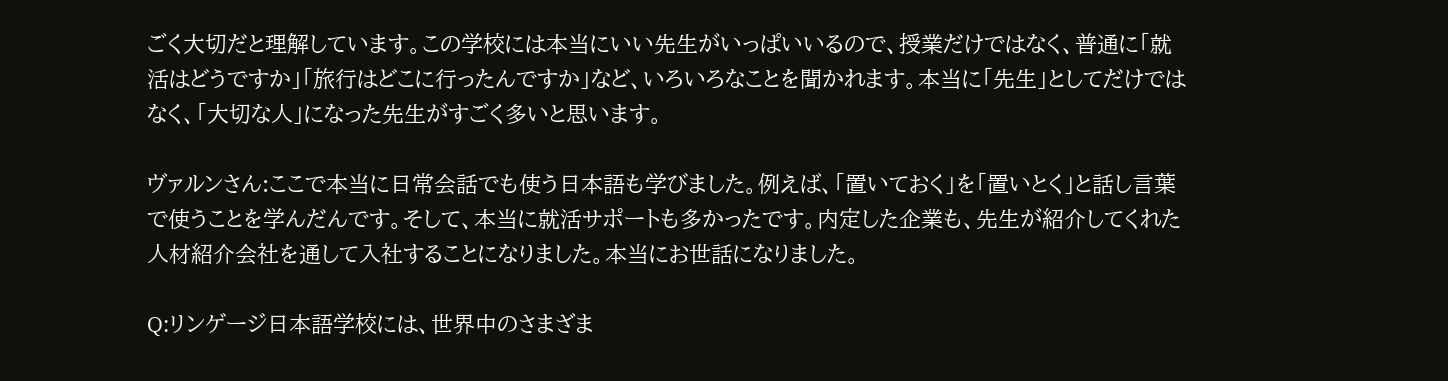ごく大切だと理解しています。この学校には本当にいい先生がいっぱいいるので、授業だけではなく、普通に「就活はどうですか」「旅行はどこに行ったんですか」など、いろいろなことを聞かれます。本当に「先生」としてだけではなく、「大切な人」になった先生がすごく多いと思います。

ヴァルンさん:ここで本当に日常会話でも使う日本語も学びました。例えば、「置いておく」を「置いとく」と話し言葉で使うことを学んだんです。そして、本当に就活サポートも多かったです。内定した企業も、先生が紹介してくれた人材紹介会社を通して入社することになりました。本当にお世話になりました。

Q:リンゲージ日本語学校には、世界中のさまざま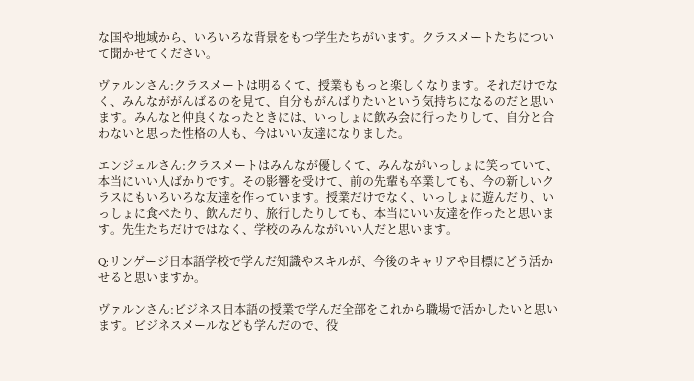な国や地域から、いろいろな背景をもつ学生たちがいます。クラスメートたちについて聞かせてください。

ヴァルンさん:クラスメートは明るくて、授業ももっと楽しくなります。それだけでなく、みんなががんばるのを見て、自分もがんばりたいという気持ちになるのだと思います。みんなと仲良くなったときには、いっしょに飲み会に行ったりして、自分と合わないと思った性格の人も、今はいい友達になりました。

エンジェルさん:クラスメートはみんなが優しくて、みんながいっしょに笑っていて、本当にいい人ばかりです。その影響を受けて、前の先輩も卒業しても、今の新しいクラスにもいろいろな友達を作っています。授業だけでなく、いっしょに遊んだり、いっしょに食べたり、飲んだり、旅行したりしても、本当にいい友達を作ったと思います。先生たちだけではなく、学校のみんながいい人だと思います。

Q:リンゲージ日本語学校で学んだ知識やスキルが、今後のキャリアや目標にどう活かせると思いますか。

ヴァルンさん:ビジネス日本語の授業で学んだ全部をこれから職場で活かしたいと思います。ビジネスメールなども学んだので、役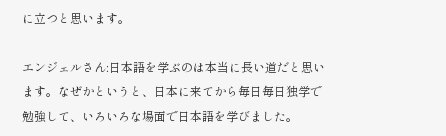に立つと思います。

エンジェルさん:日本語を学ぶのは本当に長い道だと思います。なぜかというと、日本に来てから毎日毎日独学で勉強して、いろいろな場面で日本語を学びました。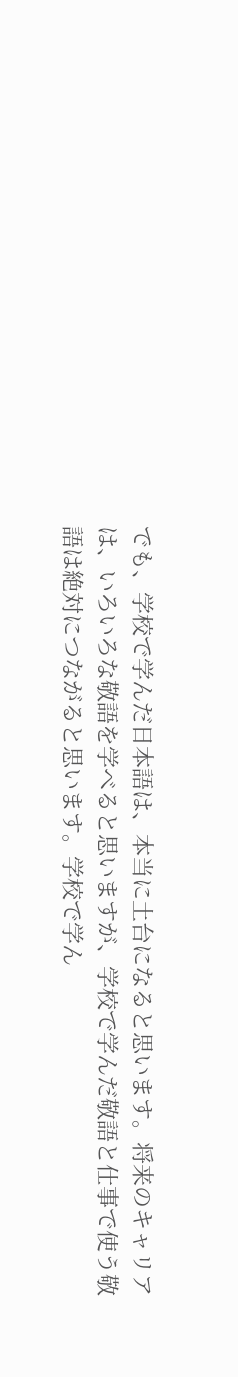でも、学校で学んだ日本語は、本当に土台になると思います。将来のキャリアは、いろいろな敬語を学べると思いますが、学校で学んだ敬語と仕事で使う敬語は絶対につながると思います。学校で学ん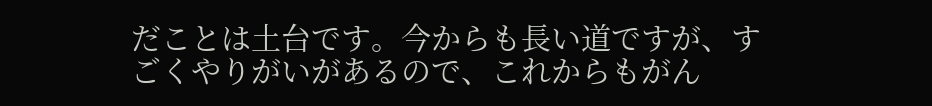だことは土台です。今からも長い道ですが、すごくやりがいがあるので、これからもがん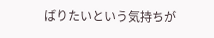ばりたいという気持ちが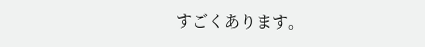すごくあります。